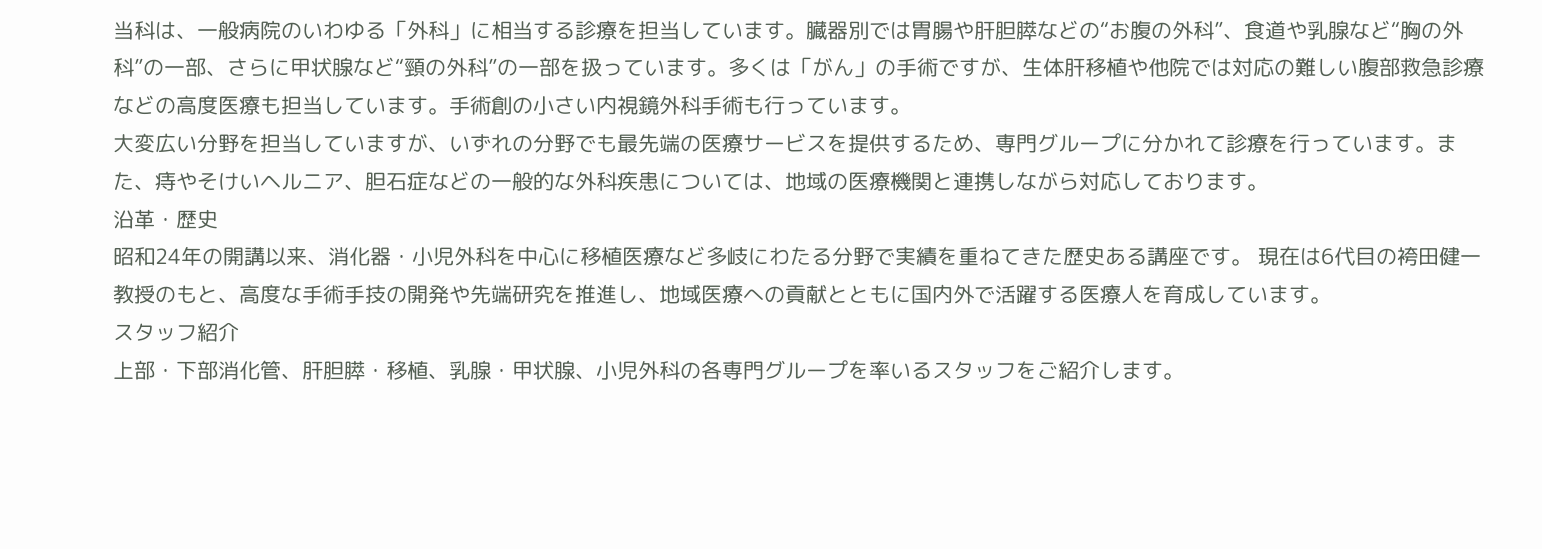当科は、一般病院のいわゆる「外科」に相当する診療を担当しています。臓器別では胃腸や肝胆膵などの“お腹の外科”、食道や乳腺など“胸の外科”の一部、さらに甲状腺など“頸の外科”の一部を扱っています。多くは「がん」の手術ですが、生体肝移植や他院では対応の難しい腹部救急診療などの高度医療も担当しています。手術創の小さい内視鏡外科手術も行っています。
大変広い分野を担当していますが、いずれの分野でも最先端の医療サービスを提供するため、専門グループに分かれて診療を行っています。また、痔やそけいヘルニア、胆石症などの一般的な外科疾患については、地域の医療機関と連携しながら対応しております。
沿革・歴史
昭和24年の開講以来、消化器・小児外科を中心に移植医療など多岐にわたる分野で実績を重ねてきた歴史ある講座です。 現在は6代目の袴田健一教授のもと、高度な手術手技の開発や先端研究を推進し、地域医療への貢献とともに国内外で活躍する医療人を育成しています。
スタッフ紹介
上部・下部消化管、肝胆膵・移植、乳腺・甲状腺、小児外科の各専門グループを率いるスタッフをご紹介します。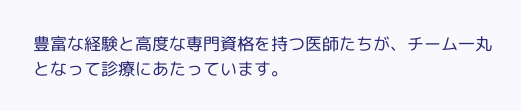豊富な経験と高度な専門資格を持つ医師たちが、チーム一丸となって診療にあたっています。